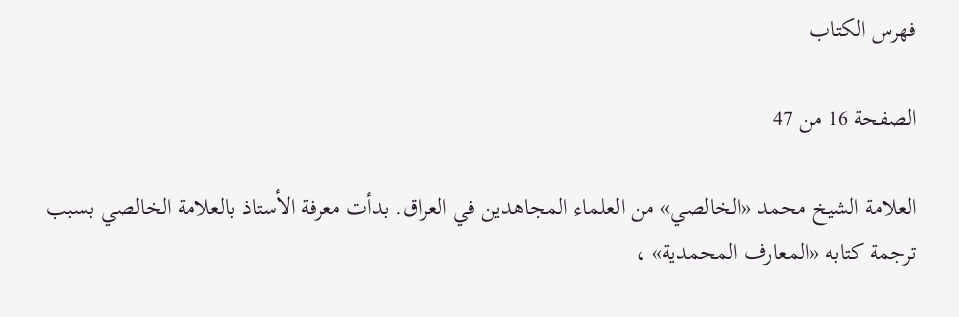فهرس الكتاب

الصفحة 16 من 47

العلامة الشيخ محمد «الخالصي» من العلماء المجاهدين في العراق. بدأت معرفة الأستاذ بالعلامة الخالصي بسبب ترجمة كتابه «المعارف المحمدية» ،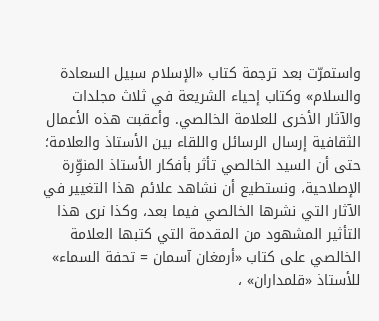واستمرّت بعد ترجمة كتاب «الإسلام سبيل السعادة والسلام» وكتاب إحياء الشريعة في ثلاث مجلدات والآثار الأخرى للعلامة الخالصي. وأعقبت هذه الأعمال الثقافية إرسال الرسائل واللقاء بين الأستاذ والعلامة؛ حتى أن السيد الخالصي تأثر بأفكار الأستاذ المنوِّرة الإصلاحية، ونستطيع أن نشاهد علائم هذا التغيير في الآثار التي نشرها الخالصي فيما بعد، وكذا نرى هذا التأثير المشهود من المقدمة التي كتبها العلامة الخالصي على كتاب «أرمغان آسمان = تحفة السماء» للأستاذ «قلمداران» ،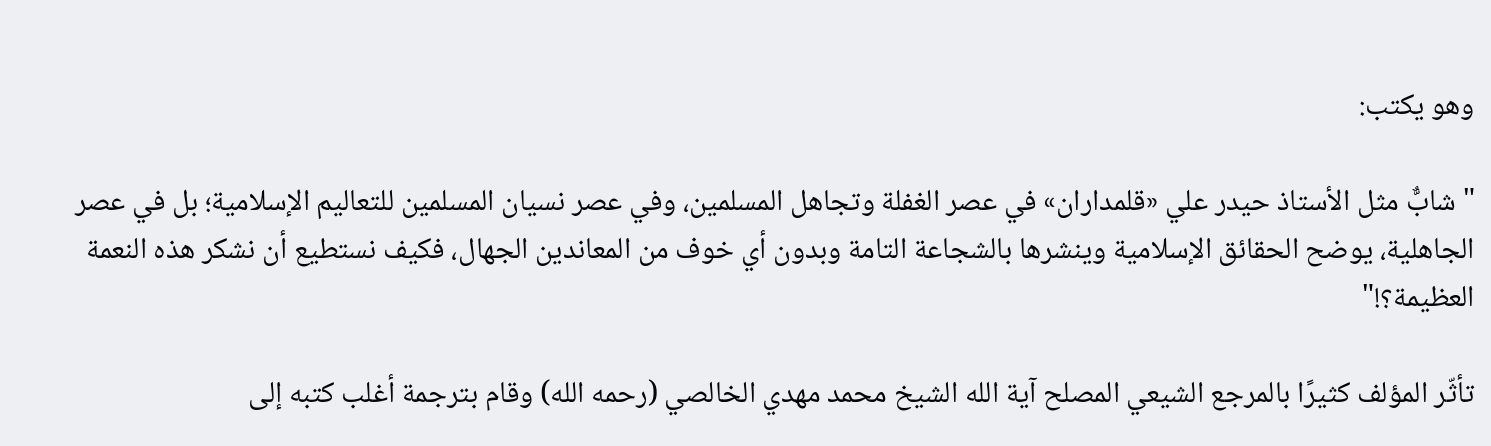وهو يكتب:

"شابٌّ مثل الأستاذ حيدر علي «قلمداران» في عصر الغفلة وتجاهل المسلمين، وفي عصر نسيان المسلمين للتعاليم الإسلامية؛ بل في عصر الجاهلية، يوضح الحقائق الإسلامية وينشرها بالشجاعة التامة وبدون أي خوف من المعاندين الجهال، فكيف نستطيع أن نشكر هذه النعمة العظيمة؟!"

تأثّر المؤلف كثيرًا بالمرجع الشيعي المصلح آية الله الشيخ محمد مهدي الخالصي (رحمه الله) وقام بترجمة أغلب كتبه إلى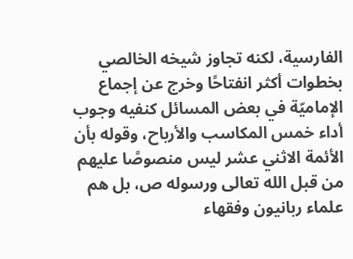الفارسية، لكنه تجاوز شيخه الخالصي بخطوات أكثر انفتاحًا وخرج عن إجماع الإماميّة في بعض المسائل كنفيه وجوب أداء خمس المكاسب والأرباح، وقوله بأن الأئمة الاثني عشر ليس منصوصًا عليهم من قبل الله تعالى ورسوله ص، بل هم علماء ربانيون وفقهاء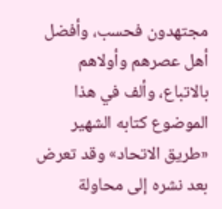مجتهدون فحسب، وأفضل أهل عصرهم وأولاهم بالاتباع، وألف في هذا الموضوع كتابه الشهير «طريق الاتحاد» وقد تعرض بعد نشره إلى محاولة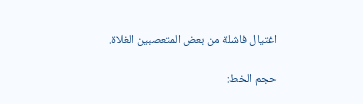اغتيال فاشلة من بعض المتعصبين الغلاة.

حجم الخط: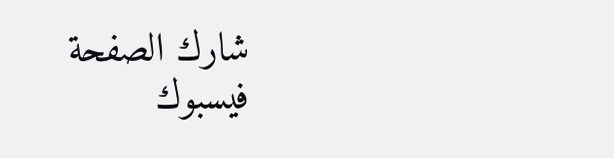شارك الصفحة
فيسبوك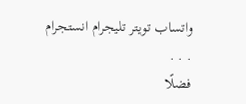واتساب تويتر تليجرام انستجرام
. . .
فضلًا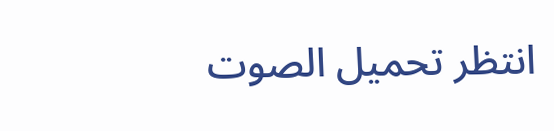انتظر تحميل الصوت